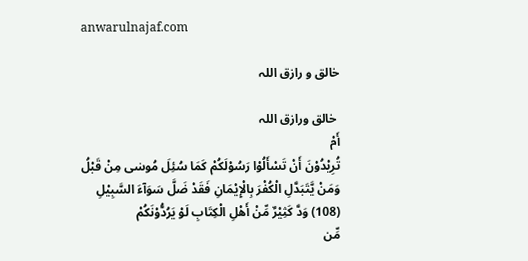anwarulnajaf.com

خالق و رازق اللہ

 خالق ورازق اللہ
أَمْ
تُرِيْدُوْنَ أَنْ تَسْأَلُوْا رَسُوْلَكُمْ كَمَا سُئِلَ مُوسٰى مِنْ قَبْلُ
وَمَنْ يَّتَبَدَّلِ الْكُفْرَ بِالْإِيْمَانِ فَقَدْ ضَلَّ سَوَآءَ السَّبِيْلِ
(108) وَدَّ كَثِيْرٌ مِّنْ أَهْلِ الْكِتَابِ لَوْ يَرُدُّوْنَكُمْ
مِّن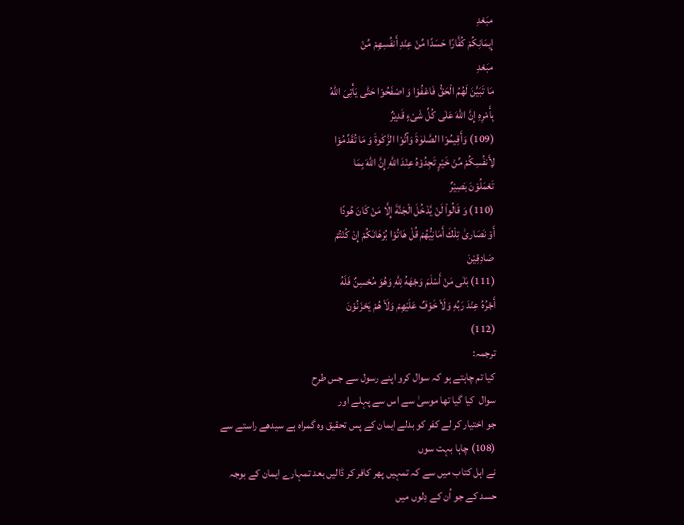مبَعْدِ
إِيمَانِكُمْ كُفَّارًا حَسَدًا مِّنْ عِنْدِ أَنفُسِهِمْ مِّنْ
مبَعْدِ
مَا تَبَيَّنَ لَهُمُ الْحَقُّ فَاعْفُوْا وَ اصْفَحُوْا حَتّٰى يَأْتِیَ اللّٰهُ
بِأَمْرِهِ إِنَّ اللّٰهَ عَلٰى كُلِّ شَیْءٍ قَدِيْرٌ
(109) وَأَقِيمُوْا الصَّلوٰةَ وَآتُوْا الزَّكٰوةَ وَ مَا تُقَدِّمُوْا
لِأَنفُسِكُمْ مِّنْ خَيْرٍ تَجِدُوْهُ عِنْدَ اللّٰهِ إِنَّ اللّٰهَ بِمَا
تَعْمَلُوْنَ بَصِيْرٌ
(110) وَ قَالُواْ لَنْ يَّدْخُلَ الْجَنَّةَ إِلَّا مَنْ كَانَ هُودًا
أَوْ نَصَارىٰ تِلْكَ أَمَانِيُّهُمْ قُلْ هَاتُوْا بُرْهَانَكُمْ إِنْ كُنْتُمْ
صَادِقِيْنَ
(111) بَلٰى مَنْ أَسْلَمَ وَجْهَهُ لِلّٰهِ وَهُوَ مُحْسِنٌ فَلَهُ
أَجْرُهُ عِنْدَ رَبِّهِ وَلَاْ خَوْفٌ عَلَيْهِمْ وَلَاْ هُمْ يَحْزَنُوْنَ
(112)
ترجمہ:
کیا تم چاہتے ہو کہ سوال کرو اپنے رسول سے جس طرح
سوال  کیا گیا تھا موسیٰ سے اس سے پہلے اور
جو اختیار کر لے کفر کو بدلے ایمان کے پس تحقیق وہ گمراہ ہے سیدھے راستے سے
(108) چاہا بہت سوں
نے اہل کتاب میں سے کہ تمہیں پھر کافر کر ڈالیں بعد تمہارے ایمان کے بوجہ
حسد کے جو اُن کے دِلوں میں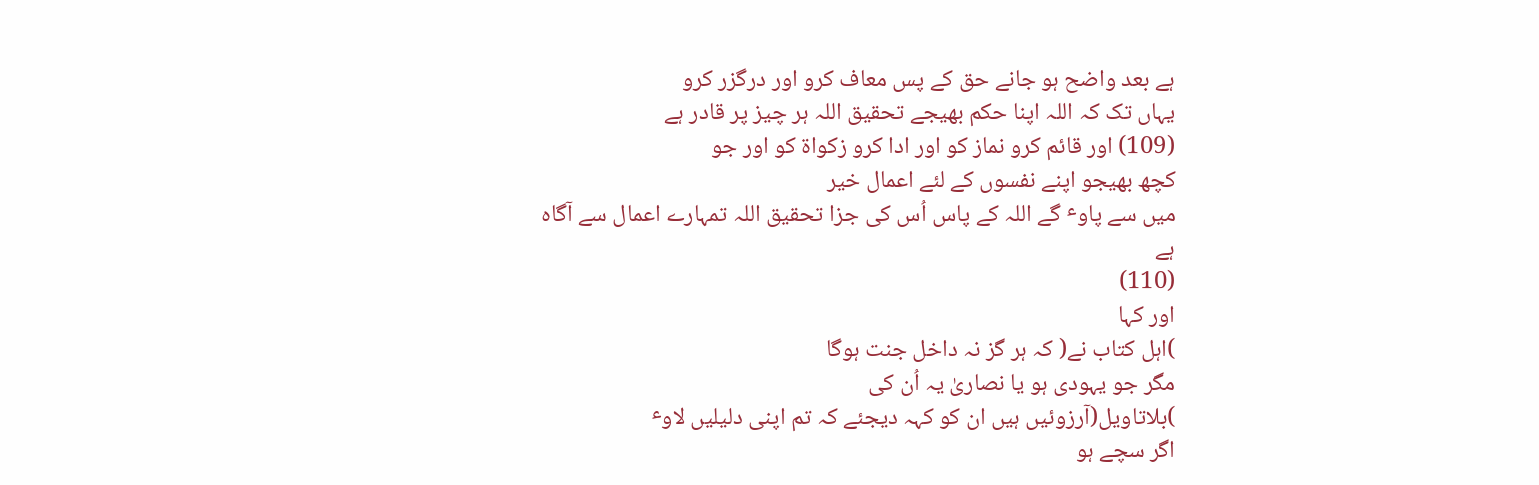ہے بعد واضح ہو جانے حق کے پس معاف کرو اور درگزر کرو
یہاں تک کہ اللہ اپنا حکم بھیجے تحقیق اللہ ہر چیز پر قادر ہے
(109) اور قائم کرو نماز کو اور ادا کرو زکواۃ کو اور جو
کچھ بھیجو اپنے نفسوں کے لئے اعمال خیر
میں سے پاوٴ گے اللہ کے پاس اُس کی جزا تحقیق اللہ تمہارے اعمال سے آگاہ ہے
(110)
اور کہا
)اہل کتاب نے( کہ ہر گز نہ داخل جنت ہوگا
مگر جو یہودی ہو یا نصاریٰ یہ اُن کی
)بلاتاویل(آرزوئیں ہیں ان کو کہہ دیجئے کہ تم اپنی دلیلیں لاوٴ
اگر سچے ہو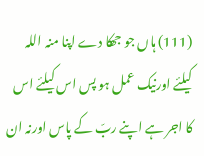(111) ہاں جو جھکا دے اپنا منہ اللہ
کیلئے اورنیک عمل ہو پس اس کیلئے اس کا اجر ہے اپنے ربّ کے پاس اورنہ ان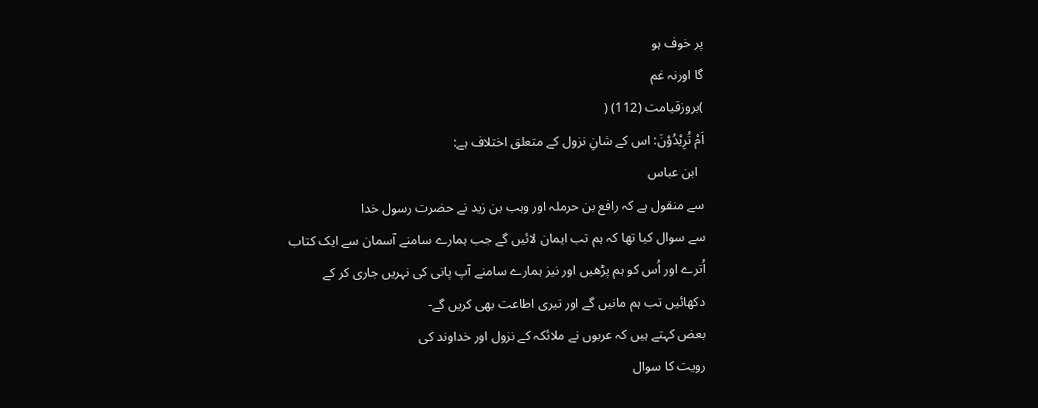پر خوف ہو
گا اورنہ غم
)بروزقیامت (112) (
اَمْ تُرِیْدُوْنَ: اس کے شانِ نزول کے متعلق اختلاف ہے:
  ابن عباس
سے منقول ہے کہ رافع بن حرملہ اور وہب بن زید نے حضرت رسول خدا
سے سوال کیا تھا کہ ہم تب ایمان لائیں گے جب ہمارے سامنے آسمان سے ایک کتاب
اُترے اور اُس کو ہم پڑھیں اور نیز ہمارے سامنے آپ پانی کی نہریں جاری کر کے
دکھائیں تب ہم مانیں گے اور تیری اطاعت بھی کریں گے-
بعض کہتے ہیں کہ عربوں نے ملائکہ کے نزول اور خداوند کی
رویت کا سوال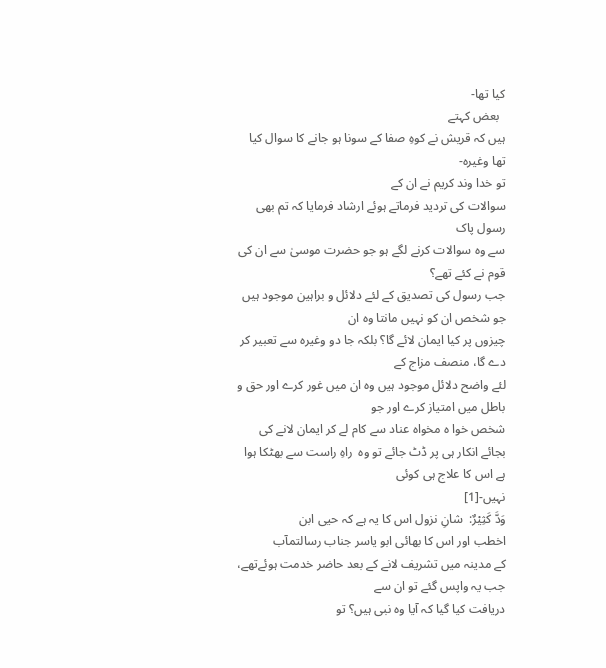کیا تھا-
  بعض کہتے
ہیں کہ قریش نے کوہِ صفا کے سونا ہو جانے کا سوال کیا تھا وغیرہ-
تو خدا وند کریم نے ان کے
سوالات کی تردید فرماتے ہوئے ارشاد فرمایا کہ تم بھی رسول پاک
سے وہ سوالات کرنے لگے ہو جو حضرت موسیٰ سے ان کی قوم نے کئے تھے؟
جب رسول کی تصدیق کے لئے دلائل و براہین موجود ہیں جو شخص ان کو نہیں مانتا وہ ان
چیزوں پر کیا ایمان لائے گا؟ بلکہ جا دو وغیرہ سے تعبیر کر دے گا، منصف مزاج کے
لئے واضح دلائل موجود ہیں وہ ان میں غور کرے اور حق و باطل میں امتیاز کرے اور جو
شخص خوا ہ مخواہ عناد سے کام لے کر ایمان لانے کی بجائے انکار ہی پر ڈٹ جائے تو وہ  راہِ راست سے بھٹکا ہوا ہے اس کا علاج ہی کوئی
نہیں-[1]
وَدَّ کَثِیْرٌ:  شانِ نزول اس کا یہ ہے کہ حیی ابن
اخطب اور اس کا بھائی ابو یاسر جناب رسالتمآب
کے مدینہ میں تشریف لانے کے بعد حاضر خدمت ہوئےتھے، جب یہ واپس گئے تو ان سے
دریافت کیا گیا کہ آیا وہ نبی ہیں؟ تو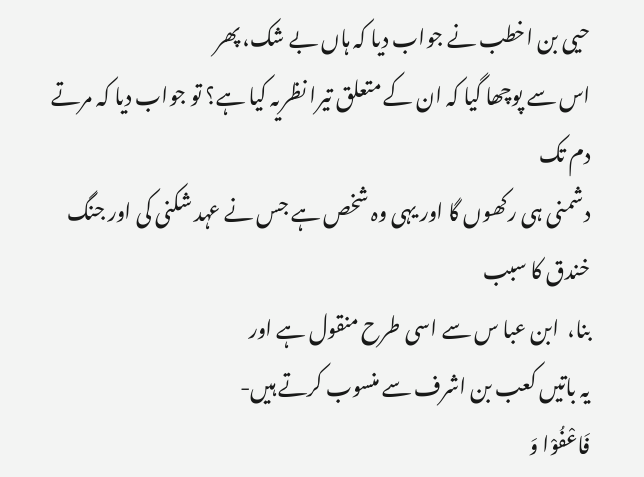حیی بن اخطب نے جواب دیا کہ ہاں بے شک، پھر
اس سے پوچھا گیا کہ ان کے متعلق تیرا نظریہ کیا ہے؟ تو جواب دیا کہ مرتے دم تک
دشمنی ہی رکھوں گا اور یہی وہ شخص ہے جس نے عہد شکنی کی اور جنگ خندق کا سبب
بنا،  ابن عبا س سے اسی طرح منقول ہے اور
یہ باتیں کعب بن اشرف سے منسوب کرتے ہیں-
فَاعْفُوْا وَ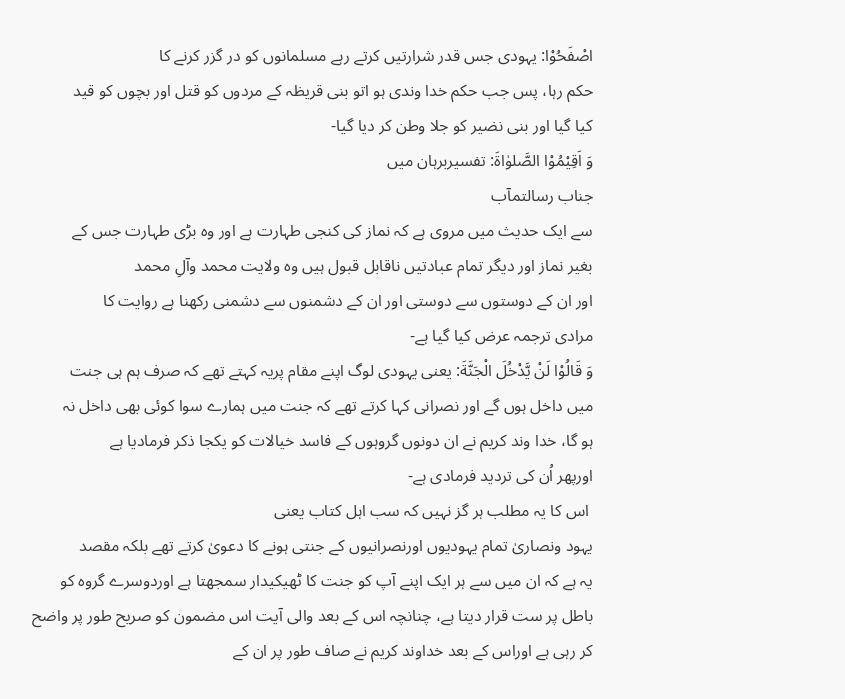اصْفَحُوْا: یہودی جس قدر شرارتیں کرتے رہے مسلمانوں کو در گزر کرنے کا
حکم رہا، پس جب حکم خدا وندی ہو اتو بنی قریظہ کے مردوں کو قتل اور بچوں کو قید
کیا گیا اور بنی نضیر کو جلا وطن کر دیا گیا-
وَ اَقِیْمُوْا الصَّلوٰاةَ: تفسیربرہان میں
جناب رسالتمآب
سے ایک حدیث میں مروی ہے کہ نماز کی کنجی طہارت ہے اور وہ بڑی طہارت جس کے
بغیر نماز اور دیگر تمام عبادتیں ناقابل قبول ہیں وہ ولایت محمد وآلِ محمد
اور ان کے دوستوں سے دوستی اور ان کے دشمنوں سے دشمنی رکھنا ہے روایت کا
مرادی ترجمہ عرض کیا گیا ہے-
وَ قَالُوْا لَنْ یَّدْخُلَ الْجَنَّةَ: یعنی یہودی لوگ اپنے مقام پریہ کہتے تھے کہ صرف ہم ہی جنت
میں داخل ہوں گے اور نصرانی کہا کرتے تھے کہ جنت میں ہمارے سوا کوئی بھی داخل نہ
ہو گا، خدا وند کریم نے ان دونوں گروہوں کے فاسد خیالات کو یکجا ذکر فرمادیا ہے
اورپھر اُن کی تردید فرمادی ہے-
 اس کا یہ مطلب ہر گز نہیں کہ سب اہل کتاب یعنی
یہود ونصاریٰ تمام یہودیوں اورنصرانیوں کے جنتی ہونے کا دعویٰ کرتے تھے بلکہ مقصد
یہ ہے کہ ان میں سے ہر ایک اپنے آپ کو جنت کا ٹھیکیدار سمجھتا ہے اوردوسرے گروہ کو
باطل پر ست قرار دیتا ہے، چنانچہ اس کے بعد والی آیت اس مضمون کو صریح طور پر واضح
کر رہی ہے اوراس کے بعد خداوند کریم نے صاف طور پر ان کے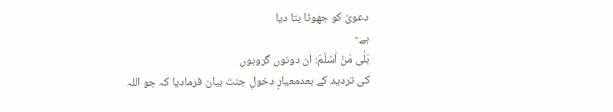دعویٰ کو جھوٹا بتا دیا
ہے-
بَلٰی مَنْ اَسْلَمَ: ان دونوں گروہوں
کی تردید کے بعدمعیارِ دخولِ جنت بیان فرمادیا کہ جو اللہ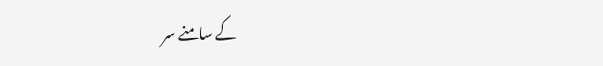کے سامنے سر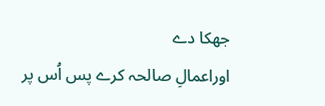جھکا دے
اوراعمالِ صالحہ کرے پس اُس پر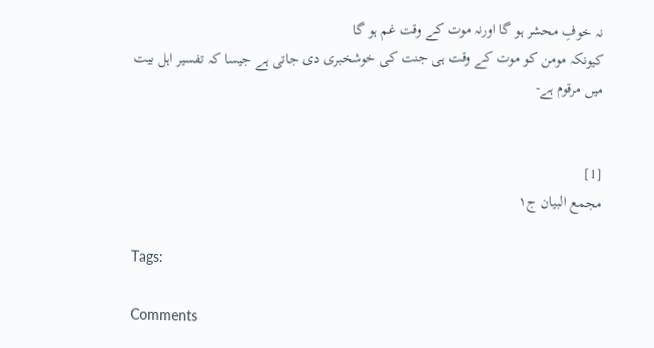نہ خوفِ محشر ہو گا اورنہ موت کے وقت غم ہو گا
کیونکہ مومن کو موت کے وقت ہی جنت کی خوشخبری دی جاتی ہے جیسا کہ تفسیر اہل بیت
میں مرقوم ہے-


[1]
مجمع البیان ج۱

Tags:

Comments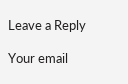Leave a Reply

Your email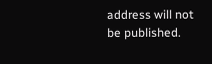address will not be published.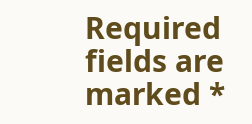Required fields are marked *